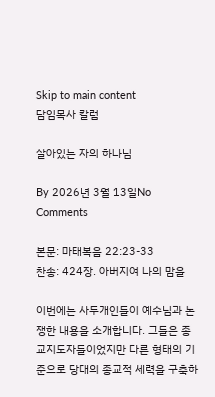Skip to main content
담임목사 칼럼

살아있는 자의 하나님

By 2026년 3월 13일No Comments

본문: 마태복음 22:23-33
찬송: 424장. 아버지여 나의 맘을

이번에는 사두개인들이 예수님과 논쟁한 내용을 소개합니다. 그들은 종교지도자들이었지만 다른 형태의 기준으로 당대의 종교적 세력을 구축하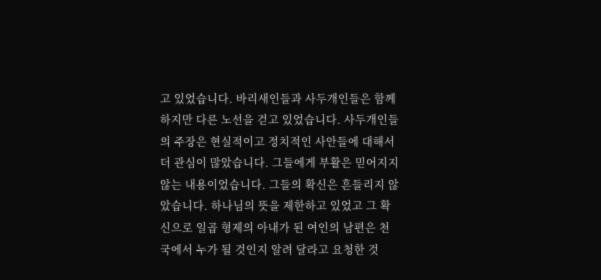고 있었습니다. 바리새인들과 사두개인들은 함께 하지만 다른 노선을 걷고 있었습니다. 사두개인들의 주장은 현실적이고 정치적인 사안들에 대해서 더 관심이 많았습니다. 그들에게 부활은 믿어지지 않는 내용이었습니다. 그들의 확신은 흔들리지 않았습니다. 하나님의 뜻을 제한하고 있었고 그 확신으로 일곱 형제의 아내가 된 여인의 남편은 천국에서 누가 될 것인지 알려 달라고 요청한 것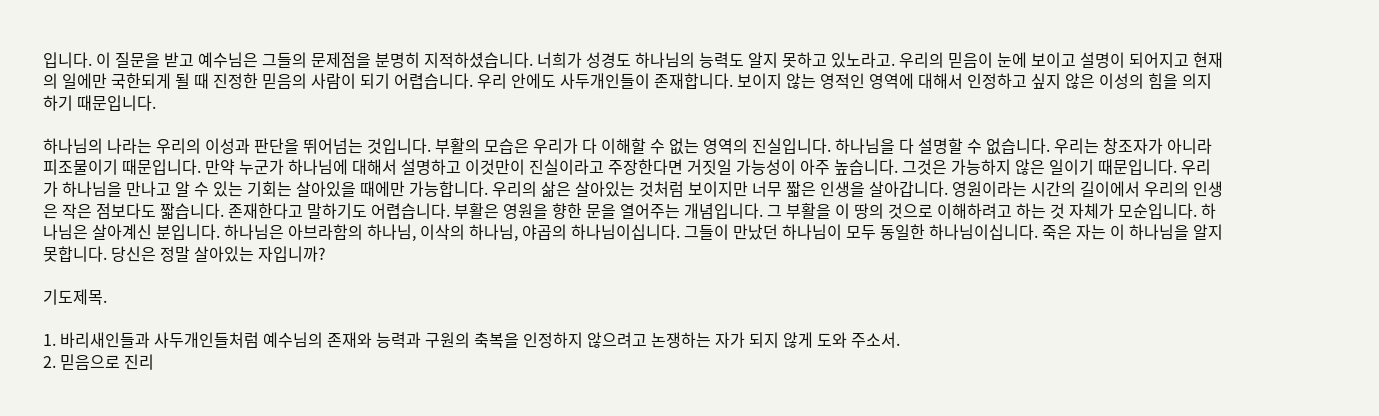입니다. 이 질문을 받고 예수님은 그들의 문제점을 분명히 지적하셨습니다. 너희가 성경도 하나님의 능력도 알지 못하고 있노라고. 우리의 믿음이 눈에 보이고 설명이 되어지고 현재의 일에만 국한되게 될 때 진정한 믿음의 사람이 되기 어렵습니다. 우리 안에도 사두개인들이 존재합니다. 보이지 않는 영적인 영역에 대해서 인정하고 싶지 않은 이성의 힘을 의지하기 때문입니다.

하나님의 나라는 우리의 이성과 판단을 뛰어넘는 것입니다. 부활의 모습은 우리가 다 이해할 수 없는 영역의 진실입니다. 하나님을 다 설명할 수 없습니다. 우리는 창조자가 아니라 피조물이기 때문입니다. 만약 누군가 하나님에 대해서 설명하고 이것만이 진실이라고 주장한다면 거짓일 가능성이 아주 높습니다. 그것은 가능하지 않은 일이기 때문입니다. 우리가 하나님을 만나고 알 수 있는 기회는 살아있을 때에만 가능합니다. 우리의 삶은 살아있는 것처럼 보이지만 너무 짧은 인생을 살아갑니다. 영원이라는 시간의 길이에서 우리의 인생은 작은 점보다도 짧습니다. 존재한다고 말하기도 어렵습니다. 부활은 영원을 향한 문을 열어주는 개념입니다. 그 부활을 이 땅의 것으로 이해하려고 하는 것 자체가 모순입니다. 하나님은 살아계신 분입니다. 하나님은 아브라함의 하나님, 이삭의 하나님, 야곱의 하나님이십니다. 그들이 만났던 하나님이 모두 동일한 하나님이십니다. 죽은 자는 이 하나님을 알지 못합니다. 당신은 정말 살아있는 자입니까?

기도제목.

1. 바리새인들과 사두개인들처럼 예수님의 존재와 능력과 구원의 축복을 인정하지 않으려고 논쟁하는 자가 되지 않게 도와 주소서.
2. 믿음으로 진리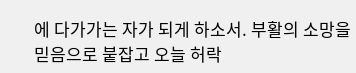에 다가가는 자가 되게 하소서. 부활의 소망을 믿음으로 붙잡고 오늘 허락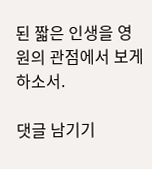된 짧은 인생을 영원의 관점에서 보게 하소서.

댓글 남기기